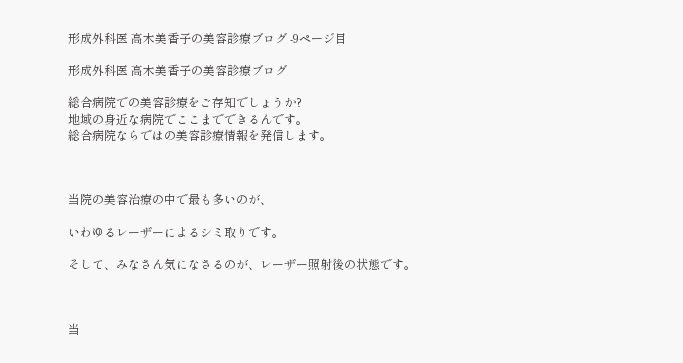形成外科医 高木美香子の美容診療ブログ -9ページ目

形成外科医 高木美香子の美容診療ブログ

総合病院での美容診療をご存知でしょうか?
地域の身近な病院でここまでできるんです。
総合病院ならではの美容診療情報を発信します。



当院の美容治療の中で最も多いのが、

いわゆるレーザーによるシミ取りです。

そして、みなさん気になさるのが、レーザー照射後の状態です。



当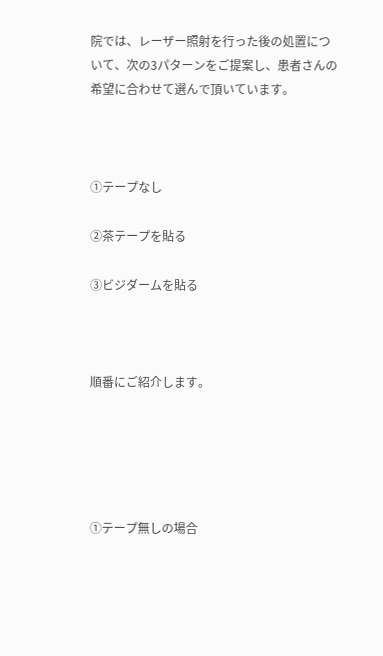院では、レーザー照射を行った後の処置について、次の3パターンをご提案し、患者さんの希望に合わせて選んで頂いています。



①テープなし

②茶テープを貼る

③ビジダームを貼る



順番にご紹介します。





①テープ無しの場合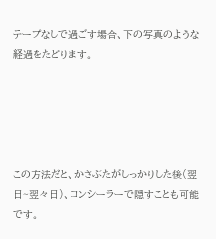テープなしで過ごす場合、下の写真のような経過をたどります。





この方法だと、かさぶたがしっかりした後(翌日~翌々日)、コンシーラーで隠すことも可能です。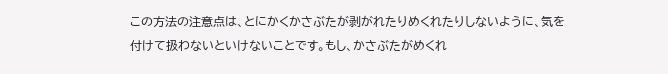この方法の注意点は、とにかくかさぶたが剥がれたりめくれたりしないように、気を付けて扱わないといけないことです。もし、かさぶたがめくれ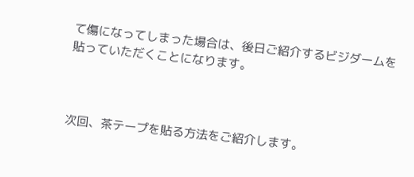て傷になってしまった場合は、後日ご紹介するビジダームを貼っていただくことになります。



次回、茶テープを貼る方法をご紹介します。